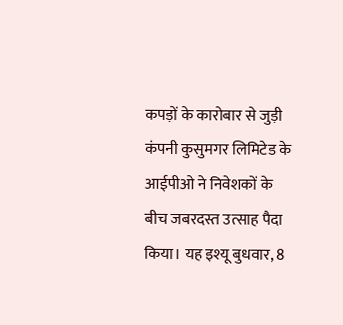कपड़ों के कारोबार से जुड़ी कंपनी कुसुमगर लिमिटेड के आईपीओ ने निवेशकों के बीच जबरदस्त उत्साह पैदा किया। यह इश्यू बुधवार, 8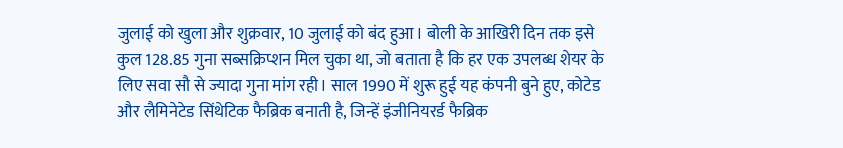जुलाई को खुला और शुक्रवार, 10 जुलाई को बंद हुआ। बोली के आखिरी दिन तक इसे कुल 128.85 गुना सब्सक्रिप्शन मिल चुका था, जो बताता है कि हर एक उपलब्ध शेयर के लिए सवा सौ से ज्यादा गुना मांग रही। साल 1990 में शुरू हुई यह कंपनी बुने हुए, कोटेड और लैमिनेटेड सिंथेटिक फैब्रिक बनाती है, जिन्हें इंजीनियरर्ड फैब्रिक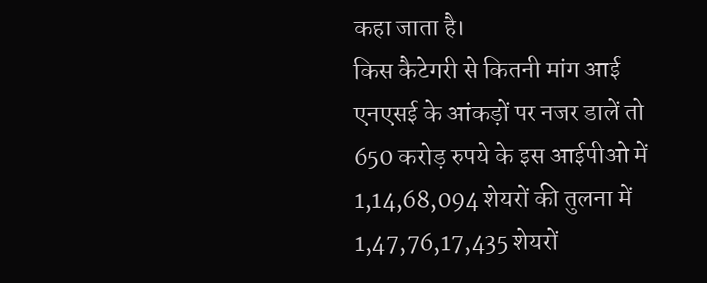कहा जाता है।
किस कैटेगरी से कितनी मांग आई
एनएसई के आंकड़ों पर नजर डालें तो 650 करोड़ रुपये के इस आईपीओ में 1,14,68,094 शेयरों की तुलना में 1,47,76,17,435 शेयरों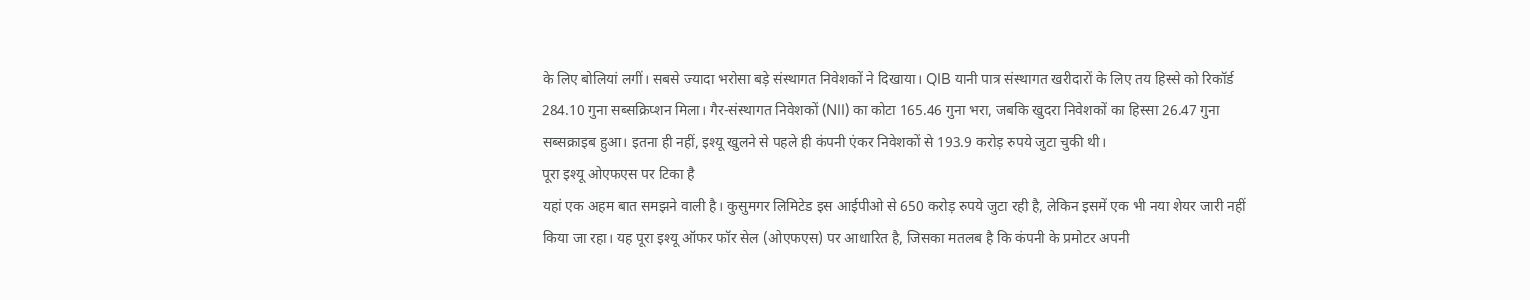के लिए बोलियां लगीं। सबसे ज्यादा भरोसा बड़े संस्थागत निवेशकों ने दिखाया। QIB यानी पात्र संस्थागत खरीदारों के लिए तय हिस्से को रिकॉर्ड 284.10 गुना सब्सक्रिप्शन मिला। गैर-संस्थागत निवेशकों (NII) का कोटा 165.46 गुना भरा, जबकि खुदरा निवेशकों का हिस्सा 26.47 गुना सब्सक्राइब हुआ। इतना ही नहीं, इश्यू खुलने से पहले ही कंपनी एंकर निवेशकों से 193.9 करोड़ रुपये जुटा चुकी थी।
पूरा इश्यू ओएफएस पर टिका है
यहां एक अहम बात समझने वाली है। कुसुमगर लिमिटेड इस आईपीओ से 650 करोड़ रुपये जुटा रही है, लेकिन इसमें एक भी नया शेयर जारी नहीं किया जा रहा। यह पूरा इश्यू ऑफर फॉर सेल (ओएफएस) पर आधारित है, जिसका मतलब है कि कंपनी के प्रमोटर अपनी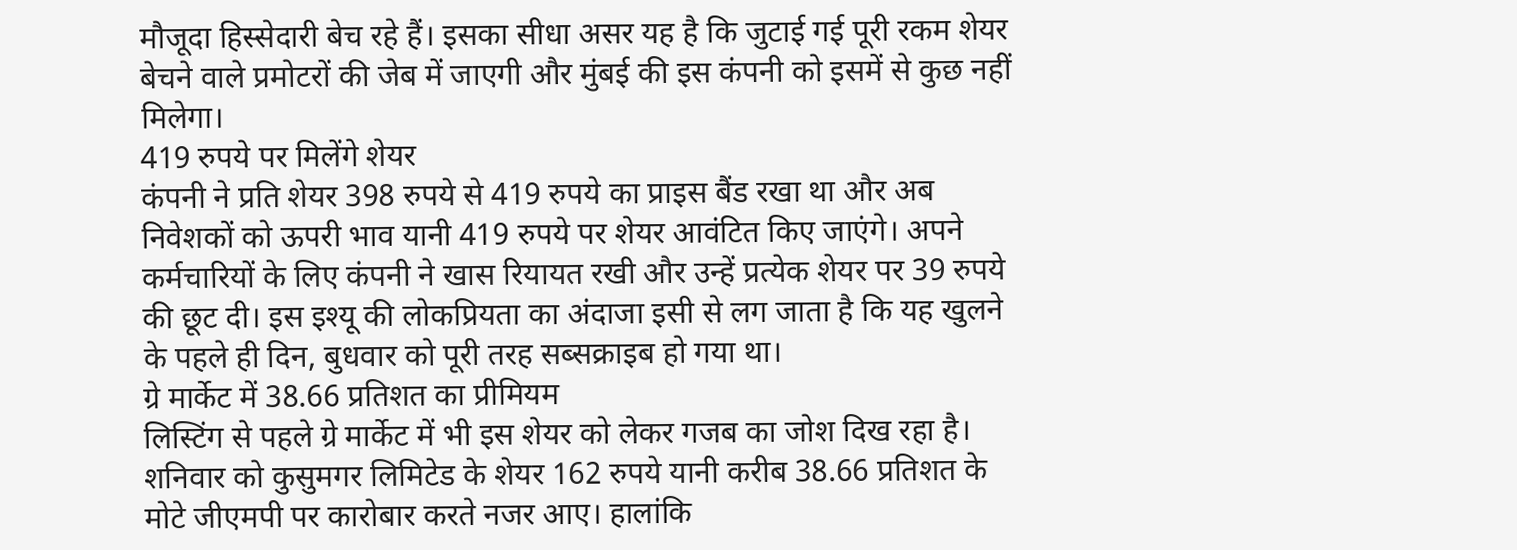मौजूदा हिस्सेदारी बेच रहे हैं। इसका सीधा असर यह है कि जुटाई गई पूरी रकम शेयर बेचने वाले प्रमोटरों की जेब में जाएगी और मुंबई की इस कंपनी को इसमें से कुछ नहीं मिलेगा।
419 रुपये पर मिलेंगे शेयर
कंपनी ने प्रति शेयर 398 रुपये से 419 रुपये का प्राइस बैंड रखा था और अब निवेशकों को ऊपरी भाव यानी 419 रुपये पर शेयर आवंटित किए जाएंगे। अपने कर्मचारियों के लिए कंपनी ने खास रियायत रखी और उन्हें प्रत्येक शेयर पर 39 रुपये की छूट दी। इस इश्यू की लोकप्रियता का अंदाजा इसी से लग जाता है कि यह खुलने के पहले ही दिन, बुधवार को पूरी तरह सब्सक्राइब हो गया था।
ग्रे मार्केट में 38.66 प्रतिशत का प्रीमियम
लिस्टिंग से पहले ग्रे मार्केट में भी इस शेयर को लेकर गजब का जोश दिख रहा है। शनिवार को कुसुमगर लिमिटेड के शेयर 162 रुपये यानी करीब 38.66 प्रतिशत के मोटे जीएमपी पर कारोबार करते नजर आए। हालांकि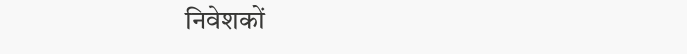निवेशकों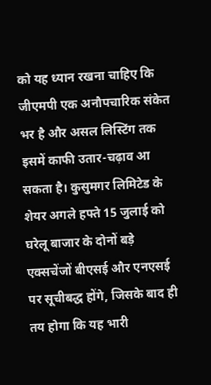को यह ध्यान रखना चाहिए कि जीएमपी एक अनौपचारिक संकेत भर है और असल लिस्टिंग तक इसमें काफी उतार-चढ़ाव आ सकता है। कुसुमगर लिमिटेड के शेयर अगले हफ्ते 15 जुलाई को घरेलू बाजार के दोनों बड़े एक्सचेंजों बीएसई और एनएसई पर सूचीबद्ध होंगे, जिसके बाद ही तय होगा कि यह भारी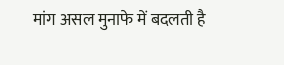मांग असल मुनाफे में बदलती है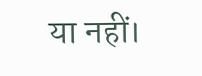या नहीं।